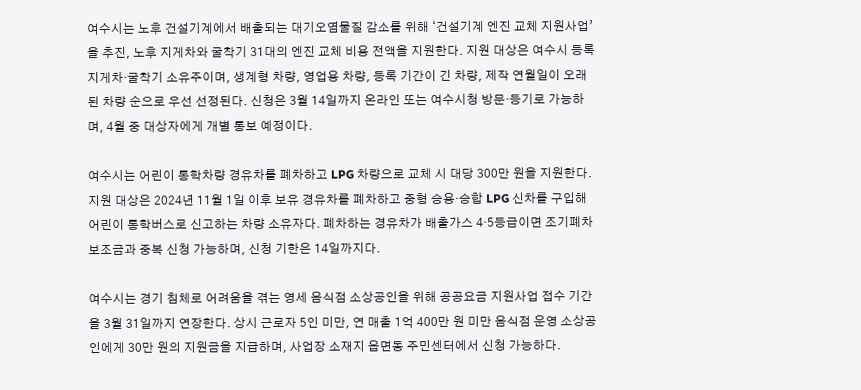여수시는 노후 건설기계에서 배출되는 대기오염물질 감소를 위해 ‘건설기계 엔진 교체 지원사업’을 추진, 노후 지게차와 굴착기 31대의 엔진 교체 비용 전액을 지원한다. 지원 대상은 여수시 등록 지게차·굴착기 소유주이며, 생계형 차량, 영업용 차량, 등록 기간이 긴 차량, 제작 연월일이 오래된 차량 순으로 우선 선정된다. 신청은 3월 14일까지 온라인 또는 여수시청 방문·등기로 가능하며, 4월 중 대상자에게 개별 통보 예정이다.

여수시는 어린이 통학차량 경유차를 폐차하고 LPG 차량으로 교체 시 대당 300만 원을 지원한다. 지원 대상은 2024년 11월 1일 이후 보유 경유차를 폐차하고 중형 승용·승합 LPG 신차를 구입해 어린이 통학버스로 신고하는 차량 소유자다. 폐차하는 경유차가 배출가스 4·5등급이면 조기폐차 보조금과 중복 신청 가능하며, 신청 기한은 14일까지다.

여수시는 경기 침체로 어려움을 겪는 영세 음식점 소상공인을 위해 공공요금 지원사업 접수 기간을 3월 31일까지 연장한다. 상시 근로자 5인 미만, 연 매출 1억 400만 원 미만 음식점 운영 소상공인에게 30만 원의 지원금을 지급하며, 사업장 소재지 읍면동 주민센터에서 신청 가능하다.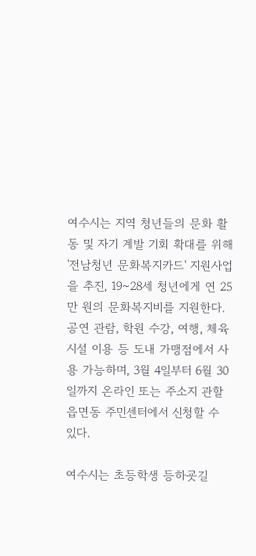여수시는 지역 청년들의 문화 활동 및 자기 계발 기회 확대를 위해 '전남청년 문화복지카드' 지원사업을 추진, 19~28세 청년에게 연 25만 원의 문화복지비를 지원한다. 공연 관람, 학원 수강, 여행, 체육시설 이용 등 도내 가맹점에서 사용 가능하며, 3월 4일부터 6월 30일까지 온라인 또는 주소지 관할 읍면동 주민센터에서 신청할 수 있다.

여수시는 초등학생 등하굣길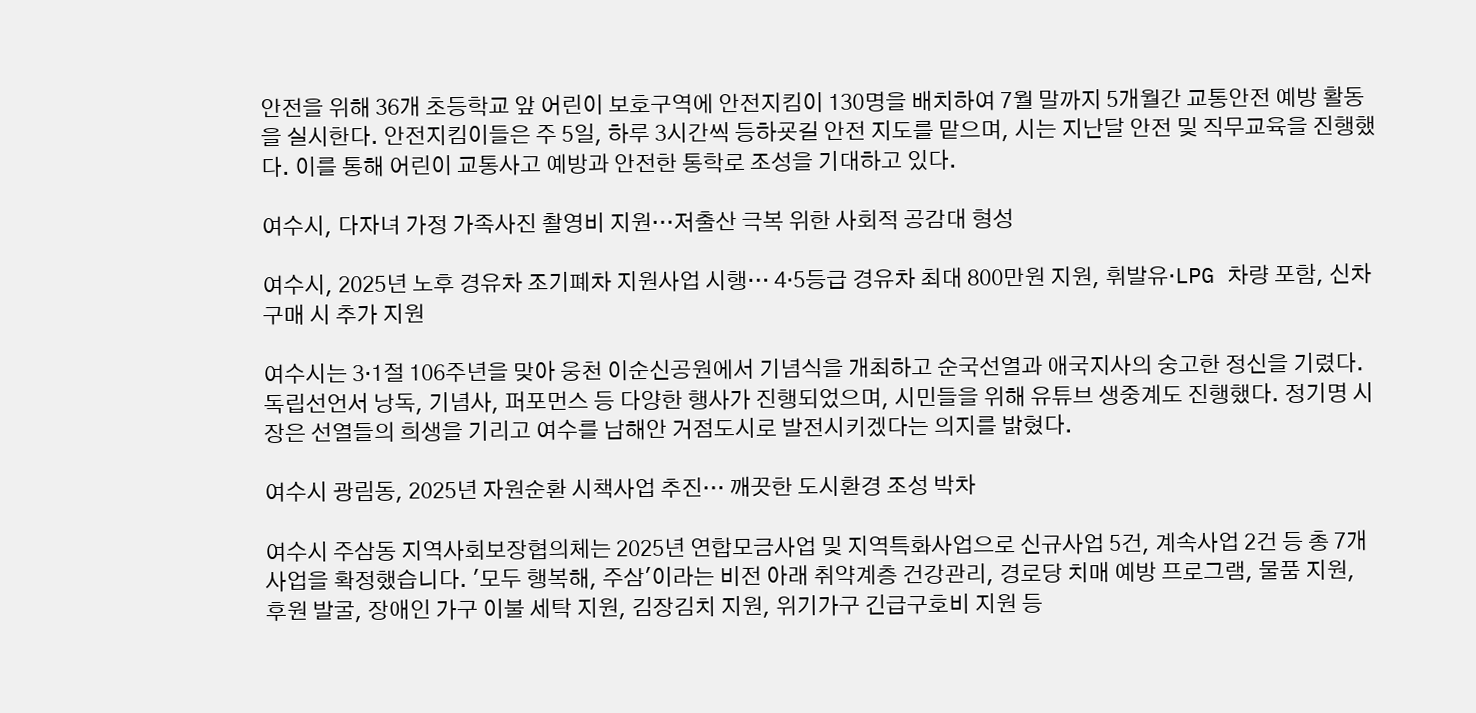안전을 위해 36개 초등학교 앞 어린이 보호구역에 안전지킴이 130명을 배치하여 7월 말까지 5개월간 교통안전 예방 활동을 실시한다. 안전지킴이들은 주 5일, 하루 3시간씩 등하굣길 안전 지도를 맡으며, 시는 지난달 안전 및 직무교육을 진행했다. 이를 통해 어린이 교통사고 예방과 안전한 통학로 조성을 기대하고 있다.

여수시, 다자녀 가정 가족사진 촬영비 지원…저출산 극복 위한 사회적 공감대 형성

여수시, 2025년 노후 경유차 조기폐차 지원사업 시행… 4·5등급 경유차 최대 800만원 지원, 휘발유·LPG 차량 포함, 신차 구매 시 추가 지원

여수시는 3·1절 106주년을 맞아 웅천 이순신공원에서 기념식을 개최하고 순국선열과 애국지사의 숭고한 정신을 기렸다. 독립선언서 낭독, 기념사, 퍼포먼스 등 다양한 행사가 진행되었으며, 시민들을 위해 유튜브 생중계도 진행했다. 정기명 시장은 선열들의 희생을 기리고 여수를 남해안 거점도시로 발전시키겠다는 의지를 밝혔다.

여수시 광림동, 2025년 자원순환 시책사업 추진… 깨끗한 도시환경 조성 박차

여수시 주삼동 지역사회보장협의체는 2025년 연합모금사업 및 지역특화사업으로 신규사업 5건, 계속사업 2건 등 총 7개 사업을 확정했습니다. '모두 행복해, 주삼'이라는 비전 아래 취약계층 건강관리, 경로당 치매 예방 프로그램, 물품 지원, 후원 발굴, 장애인 가구 이불 세탁 지원, 김장김치 지원, 위기가구 긴급구호비 지원 등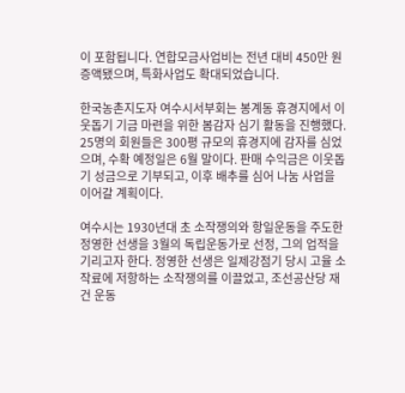이 포함됩니다. 연합모금사업비는 전년 대비 450만 원 증액됐으며, 특화사업도 확대되었습니다.

한국농촌지도자 여수시서부회는 봉계동 휴경지에서 이웃돕기 기금 마련을 위한 봄감자 심기 활동을 진행했다. 25명의 회원들은 300평 규모의 휴경지에 감자를 심었으며, 수확 예정일은 6월 말이다. 판매 수익금은 이웃돕기 성금으로 기부되고, 이후 배추를 심어 나눔 사업을 이어갈 계획이다.

여수시는 1930년대 초 소작쟁의와 항일운동을 주도한 정영한 선생을 3월의 독립운동가로 선정, 그의 업적을 기리고자 한다. 정영한 선생은 일제강점기 당시 고율 소작료에 저항하는 소작쟁의를 이끌었고, 조선공산당 재건 운동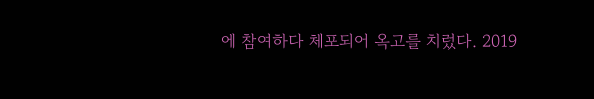에 참여하다 체포되어 옥고를 치렀다. 2019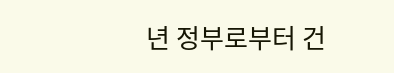년 정부로부터 건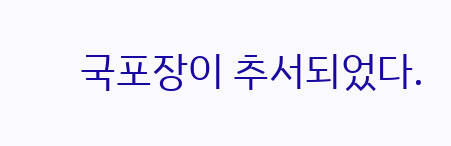국포장이 추서되었다.